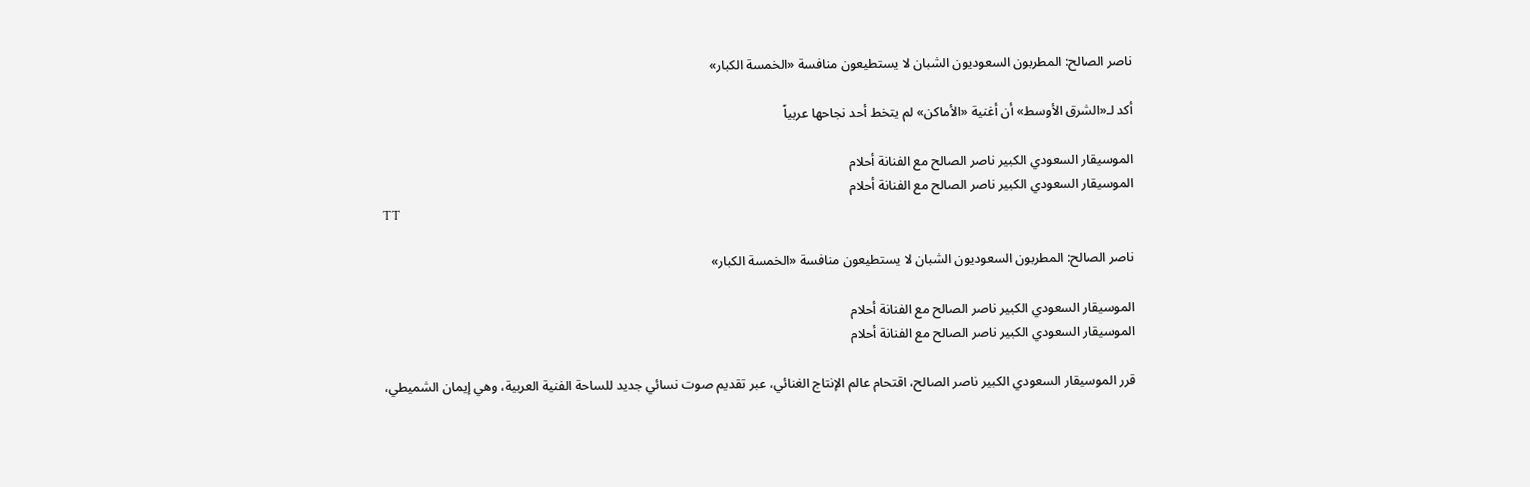ناصر الصالح: المطربون السعوديون الشبان لا يستطيعون منافسة «الخمسة الكبار»

أكد لـ«الشرق الأوسط» أن أغنية «الأماكن» لم يتخط أحد نجاحها عربياً

الموسيقار السعودي الكبير ناصر الصالح مع الفنانة أحلام
الموسيقار السعودي الكبير ناصر الصالح مع الفنانة أحلام
TT

ناصر الصالح: المطربون السعوديون الشبان لا يستطيعون منافسة «الخمسة الكبار»

الموسيقار السعودي الكبير ناصر الصالح مع الفنانة أحلام
الموسيقار السعودي الكبير ناصر الصالح مع الفنانة أحلام

قرر الموسيقار السعودي الكبير ناصر الصالح، اقتحام عالم الإنتاج الغنائي، عبر تقديم صوت نسائي جديد للساحة الفنية العربية، وهي إيمان الشميطي،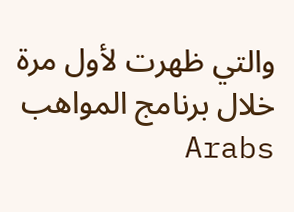والتي ظهرت لأول مرة خلال برنامج المواهب Arabs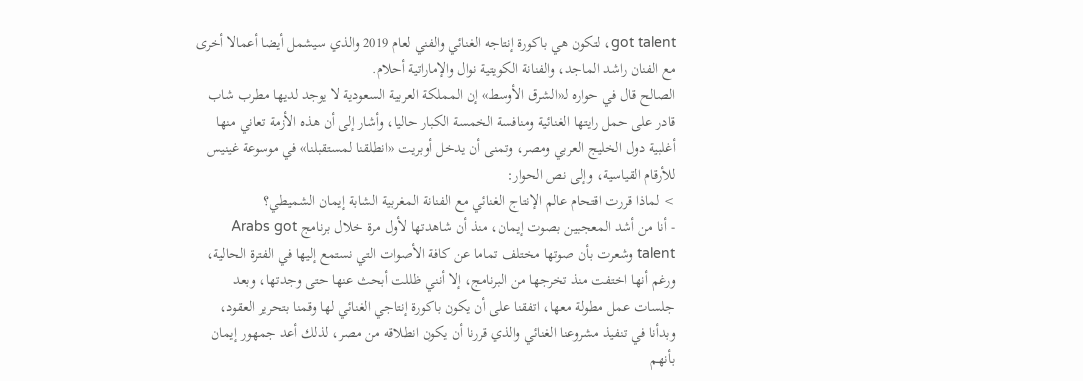got talent، لتكون هي باكورة إنتاجه الغنائي والفني لعام 2019 والذي سيشمل أيضا أعمالا أخرى مع الفنان راشد الماجد، والفنانة الكويتية نوال والإماراتية أحلام.
الصالح قال في حواره لـ«الشرق الأوسط» إن المملكة العربية السعودية لا يوجد لديها مطرب شاب قادر على حمل رايتها الغنائية ومنافسة الخمسة الكبار حاليا، وأشار إلى أن هذه الأزمة تعاني منها أغلبية دول الخليج العربي ومصر، وتمنى أن يدخل أوبريت «انطلقنا لمستقبلنا» في موسوعة غينيس للأرقام القياسية، وإلى نص الحوار:
> لماذا قررت اقتحام عالم الإنتاج الغنائي مع الفنانة المغربية الشابة إيمان الشميطي؟
- أنا من أشد المعجبين بصوت إيمان، منذ أن شاهدتها لأول مرة خلال برنامج Arabs got talent وشعرت بأن صوتها مختلف تماما عن كافة الأصوات التي نستمع إليها في الفترة الحالية، ورغم أنها اختفت منذ تخرجها من البرنامج، إلا أنني ظللت أبحث عنها حتى وجدتها، وبعد جلسات عمل مطولة معها، اتفقنا على أن يكون باكورة إنتاجي الغنائي لها وقمنا بتحرير العقود، وبدأنا في تنفيذ مشروعنا الغنائي والذي قررنا أن يكون انطلاقه من مصر، لذلك أعد جمهور إيمان بأنهم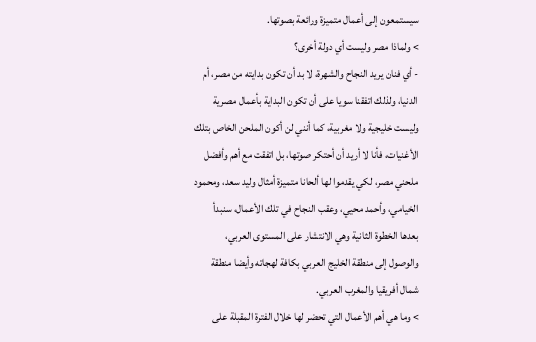سيستمعون إلى أعمال متميزة ورائعة بصوتها.
> ولماذا مصر وليست أي دولة أخرى؟
- أي فنان يريد النجاح والشهرة، لا بد أن تكون بدايته من مصر، أم الدنيا، ولذلك اتفقنا سويا على أن تكون البداية بأعمال مصرية وليست خليجية ولا مغربية، كما أنني لن أكون الملحن الخاص بتلك الأغنيات، فأنا لا أريد أن أحتكر صوتها، بل اتفقت مع أهم وأفضل ملحني مصر، لكي يقدموا لها ألحانا متميزة أمثال وليد سعد، ومحمود الخيامي، وأحمد محيي، وعقب النجاح في تلك الأعمال، سنبدأ بعدها الخطوة الثانية وهي الانتشار على المستوى العربي، والوصول إلى منطقة الخليج العربي بكافة لهجاته وأيضا منطقة شمال أفريقيا والمغرب العربي.
> وما هي أهم الأعمال التي تحضر لها خلال الفترة المقبلة على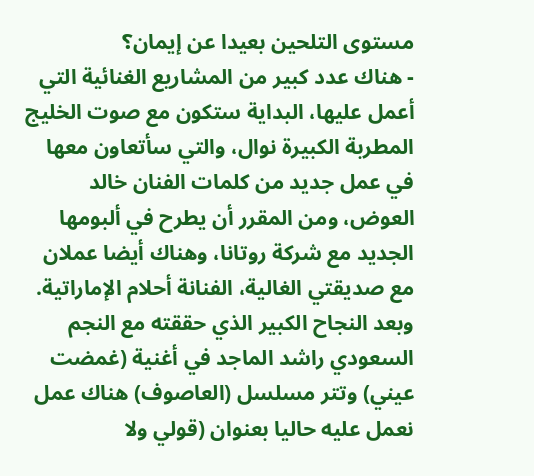مستوى التلحين بعيدا عن إيمان؟
- هناك عدد كبير من المشاريع الغنائية التي أعمل عليها، البداية ستكون مع صوت الخليج المطربة الكبيرة نوال، والتي سأتعاون معها في عمل جديد من كلمات الفنان خالد العوض، ومن المقرر أن يطرح في ألبومها الجديد مع شركة روتانا، وهناك أيضا عملان مع صديقتي الغالية، الفنانة أحلام الإماراتية. وبعد النجاح الكبير الذي حققته مع النجم السعودي راشد الماجد في أغنية (غمضت عيني) وتتر مسلسل (العاصوف) هناك عمل نعمل عليه حاليا بعنوان (قولي ولا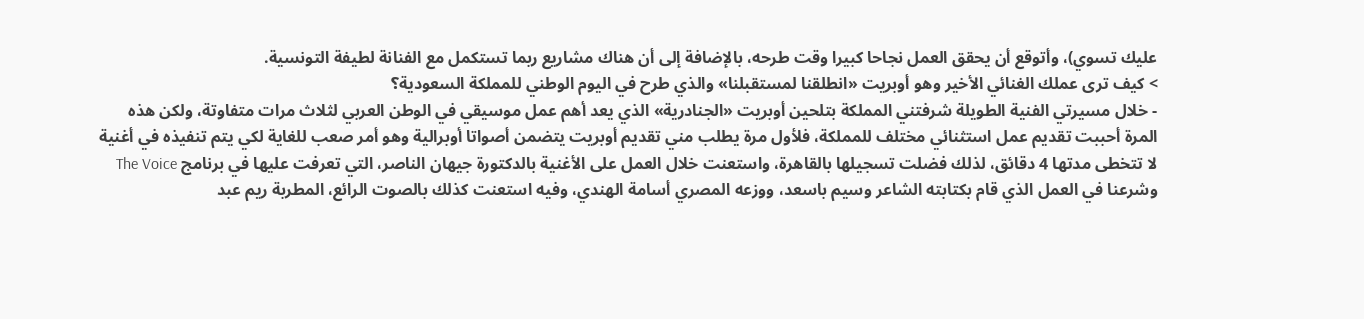عليك تسوي)، وأتوقع أن يحقق العمل نجاحا كبيرا وقت طرحه، بالإضافة إلى أن هناك مشاريع ربما تستكمل مع الفنانة لطيفة التونسية.
> كيف ترى عملك الغنائي الأخير وهو أوبريت «انطلقنا لمستقبلنا» والذي طرح في اليوم الوطني للمملكة السعودية؟
- خلال مسيرتي الفنية الطويلة شرفتني المملكة بتلحين أوبريت «الجنادرية» الذي يعد أهم عمل موسيقي في الوطن العربي لثلاث مرات متفاوتة، ولكن هذه المرة أحببت تقديم عمل استثنائي مختلف للمملكة، فلأول مرة يطلب مني تقديم أوبريت يتضمن أصواتا أوبرالية وهو أمر صعب للغاية لكي يتم تنفيذه في أغنية لا تتخطى مدتها 4 دقائق، لذلك فضلت تسجيلها بالقاهرة، واستعنت خلال العمل على الأغنية بالدكتورة جيهان الناصر، التي تعرفت عليها في برنامج The Voice وشرعنا في العمل الذي قام بكتابته الشاعر وسيم باسعد، ووزعه المصري أسامة الهندي، وفيه استعنت كذلك بالصوت الرائع، المطربة ريم عبد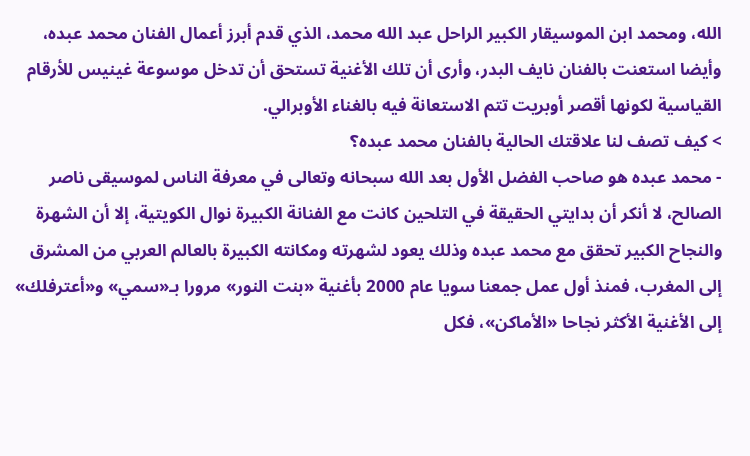الله، ومحمد ابن الموسيقار الكبير الراحل عبد الله محمد، الذي قدم أبرز أعمال الفنان محمد عبده، وأيضا استعنت بالفنان نايف البدر، وأرى أن تلك الأغنية تستحق أن تدخل موسوعة غينيس للأرقام القياسية لكونها أقصر أوبريت تتم الاستعانة فيه بالغناء الأوبرالي.
> كيف تصف لنا علاقتك الحالية بالفنان محمد عبده؟
- محمد عبده هو صاحب الفضل الأول بعد الله سبحانه وتعالى في معرفة الناس لموسيقى ناصر الصالح، لا أنكر أن بدايتي الحقيقة في التلحين كانت مع الفنانة الكبيرة نوال الكويتية، إلا أن الشهرة والنجاح الكبير تحقق مع محمد عبده وذلك يعود لشهرته ومكانته الكبيرة بالعالم العربي من المشرق إلى المغرب، فمنذ أول عمل جمعنا سويا عام 2000 بأغنية «بنت النور» مرورا بـ«سمي» و«أعترفلك» إلى الأغنية الأكثر نجاحا «الأماكن»، فكل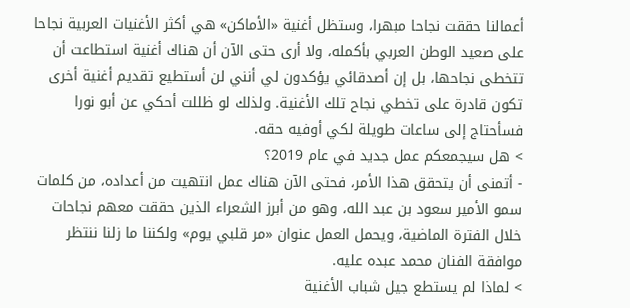أعمالنا حققت نجاحا مبهرا، وستظل أغنية «الأماكن» هي أكثر الأغنيات العربية نجاحا على صعيد الوطن العربي بأكمله، ولا أرى حتى الآن أن هناك أغنية استطاعت أن تتخطى نجاحها، بل إن أصدقائي يؤكدون لي أنني لن أستطيع تقديم أغنية أخرى تكون قادرة على تخطي نجاح تلك الأغنية. ولذلك لو ظللت أحكي عن أبو نورا فسأحتاج إلى ساعات طويلة لكي أوفيه حقه.
> هل سيجمعكم عمل جديد في عام 2019؟
- أتمنى أن يتحقق هذا الأمر، فحتى الآن هناك عمل انتهيت من أعداده، من كلمات سمو الأمير سعود بن عبد الله، وهو من أبرز الشعراء الذين حققت معهم نجاحات خلال الفترة الماضية، ويحمل العمل عنوان «مر قلبي يوم» ولكننا ما زلنا ننتظر موافقة الفنان محمد عبده عليه.
> لماذا لم يستطع جيل شباب الأغنية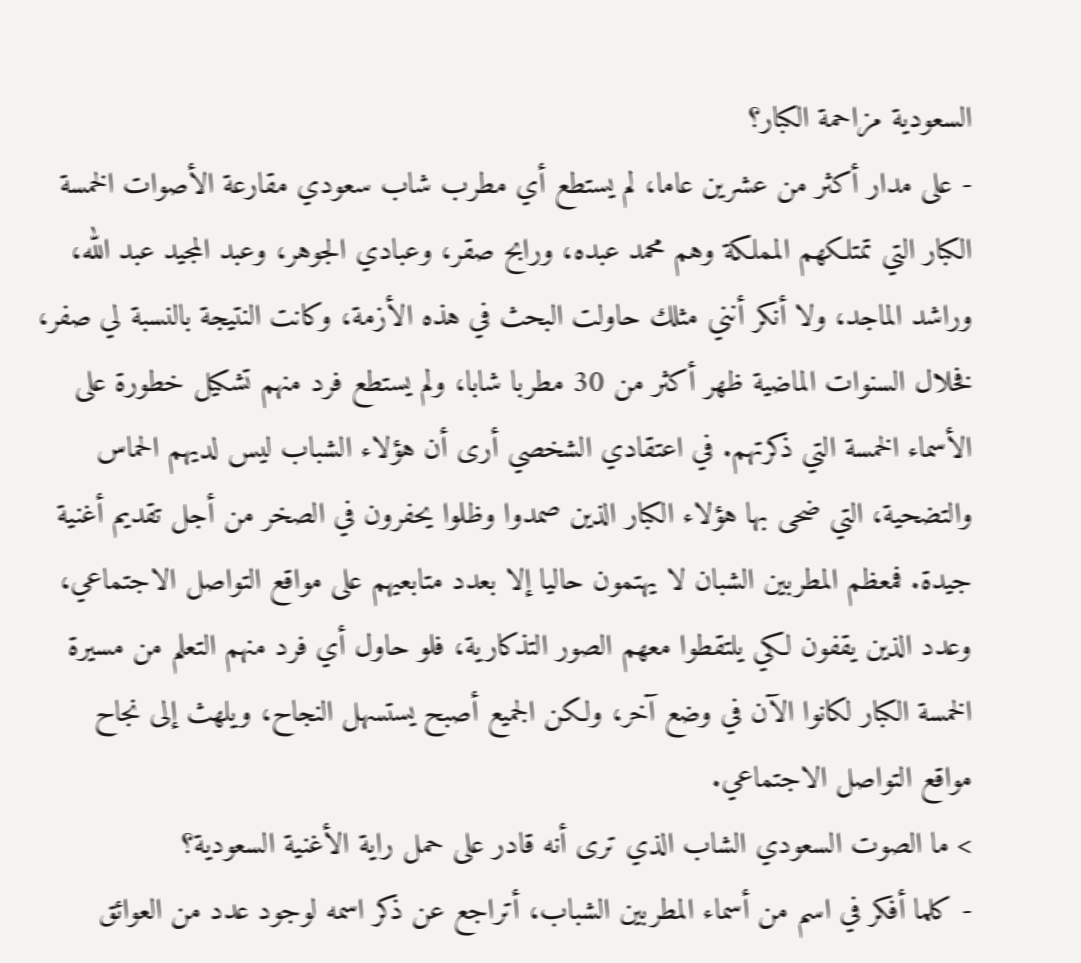السعودية مزاحمة الكبار؟
- على مدار أكثر من عشرين عاما، لم يستطع أي مطرب شاب سعودي مقارعة الأصوات الخمسة الكبار التي تمتلكهم المملكة وهم محمد عبده، ورابح صقر، وعبادي الجوهر، وعبد المجيد عبد الله، وراشد الماجد، ولا أنكر أنني مثلك حاولت البحث في هذه الأزمة، وكانت النتيجة بالنسبة لي صفر، فخلال السنوات الماضية ظهر أكثر من 30 مطربا شابا، ولم يستطع فرد منهم تشكيل خطورة على الأسماء الخمسة التي ذكرتهم. في اعتقادي الشخصي أرى أن هؤلاء الشباب ليس لديهم الحماس والتضحية، التي ضحى بها هؤلاء الكبار الذين صمدوا وظلوا يحفرون في الصخر من أجل تقديم أغنية جيدة. فمعظم المطربين الشبان لا يهتمون حاليا إلا بعدد متابعيهم على مواقع التواصل الاجتماعي، وعدد الذين يقفون لكي يلتقطوا معهم الصور التذكارية، فلو حاول أي فرد منهم التعلم من مسيرة الخمسة الكبار لكانوا الآن في وضع آخر، ولكن الجميع أصبح يستسهل النجاح، ويلهث إلى نجاح مواقع التواصل الاجتماعي.
> ما الصوت السعودي الشاب الذي ترى أنه قادر على حمل راية الأغنية السعودية؟
- كلما أفكر في اسم من أسماء المطربين الشباب، أتراجع عن ذكر اسمه لوجود عدد من العوائق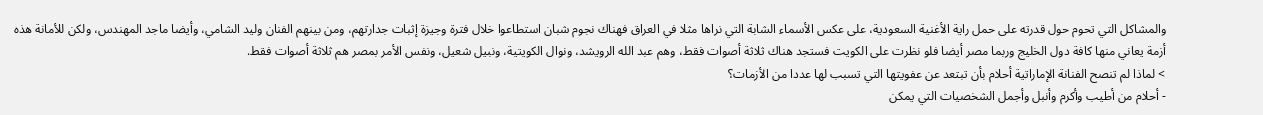والمشاكل التي تحوم حول قدرته على حمل راية الأغنية السعودية، على عكس الأسماء الشابة التي نراها مثلا في العراق فهناك نجوم شبان استطاعوا خلال فترة وجيزة إثبات جدارتهم، ومن بينهم الفنان وليد الشامي، وأيضا ماجد المهندس، ولكن للأمانة هذه أزمة يعاني منها كافة دول الخليج وربما مصر أيضا فلو نظرت على الكويت فستجد هناك ثلاثة أصوات فقط، وهم عبد الله الرويشد، ونوال الكويتية، ونبيل شعيل، ونفس الأمر بمصر هم ثلاثة أصوات فقط.
> لماذا لم تنصح الفنانة الإماراتية أحلام بأن تبتعد عن عفويتها التي تسبب لها عددا من الأزمات؟
- أحلام من أطيب وأكرم وأنبل وأجمل الشخصيات التي يمكن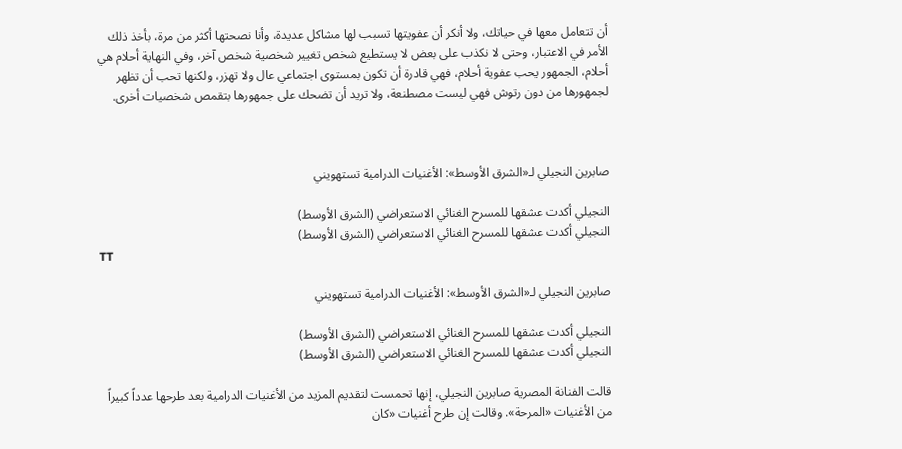أن تتعامل معها في حياتك، ولا أنكر أن عفويتها تسبب لها مشاكل عديدة، وأنا نصحتها أكثر من مرة، بأخذ ذلك الأمر في الاعتبار، وحتى لا نكذب على بعض لا يستطيع شخص تغيير شخصية شخص آخر، وفي النهاية أحلام هي أحلام، الجمهور يحب عفوية أحلام، فهي قادرة أن تكون بمستوى اجتماعي عال ولا تهزر، ولكنها تحب أن تظهر لجمهورها من دون رتوش فهي ليست مصطنعة، ولا تريد أن تضحك على جمهورها بتقمص شخصيات أخرى.



صابرين النجيلي لـ«الشرق الأوسط»: الأغنيات الدرامية تستهويني

النجيلي أكدت عشقها للمسرح الغنائي الاستعراضي (الشرق الأوسط)
النجيلي أكدت عشقها للمسرح الغنائي الاستعراضي (الشرق الأوسط)
TT

صابرين النجيلي لـ«الشرق الأوسط»: الأغنيات الدرامية تستهويني

النجيلي أكدت عشقها للمسرح الغنائي الاستعراضي (الشرق الأوسط)
النجيلي أكدت عشقها للمسرح الغنائي الاستعراضي (الشرق الأوسط)

قالت الفنانة المصرية صابرين النجيلي، إنها تحمست لتقديم المزيد من الأغنيات الدرامية بعد طرحها عدداً كبيراً من الأغنيات «المرحة». وقالت إن طرح أغنيات «كان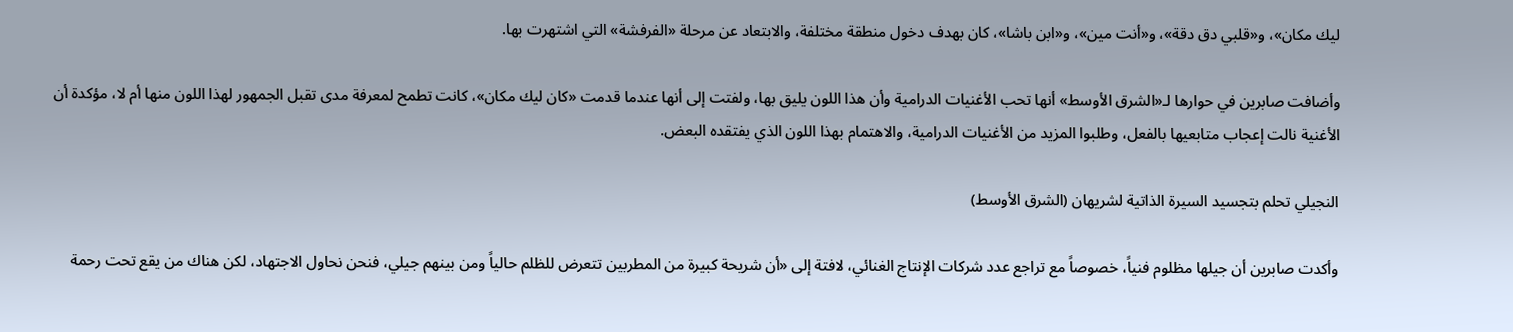ليك مكان»، و«قلبي دق دقة»، و«أنت مين»، و«ابن باشا»، كان بهدف دخول منطقة مختلفة، والابتعاد عن مرحلة «الفرفشة» التي اشتهرت بها.

وأضافت صابرين في حوارها لـ«الشرق الأوسط» أنها تحب الأغنيات الدرامية وأن هذا اللون يليق بها، ولفتت إلى أنها عندما قدمت «كان ليك مكان»، كانت تطمح لمعرفة مدى تقبل الجمهور لهذا اللون منها أم لا، مؤكدة أن الأغنية نالت إعجاب متابعيها بالفعل، وطلبوا المزيد من الأغنيات الدرامية، والاهتمام بهذا اللون الذي يفتقده البعض.

النجيلي تحلم بتجسيد السيرة الذاتية لشريهان (الشرق الأوسط)

وأكدت صابرين أن جيلها مظلوم فنياً، خصوصاً مع تراجع عدد شركات الإنتاج الغنائي، لافتة إلى «أن شريحة كبيرة من المطربين تتعرض للظلم حالياً ومن بينهم جيلي، فنحن نحاول الاجتهاد، لكن هناك من يقع تحت رحمة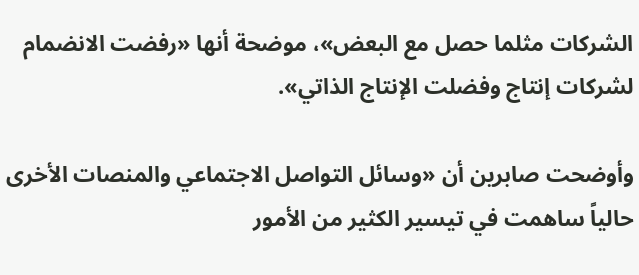الشركات مثلما حصل مع البعض»، موضحة أنها «رفضت الانضمام لشركات إنتاج وفضلت الإنتاج الذاتي».

وأوضحت صابرين أن «وسائل التواصل الاجتماعي والمنصات الأخرى حالياً ساهمت في تيسير الكثير من الأمور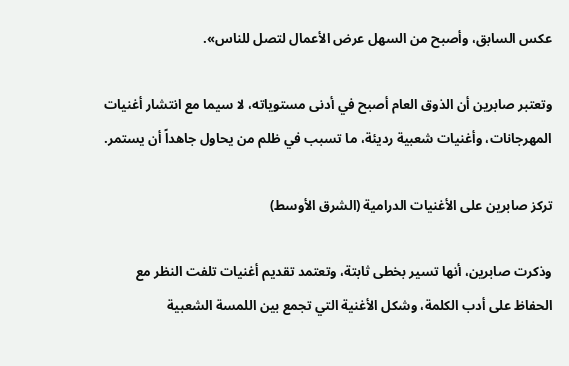عكس السابق، وأصبح من السهل عرض الأعمال لتصل للناس».

وتعتبر صابرين أن الذوق العام أصبح في أدنى مستوياته، لا سيما مع انتشار أغنيات المهرجانات، وأغنيات شعبية رديئة، ما تسبب في ظلم من يحاول جاهداً أن يستمر.

تركز صابرين على الأغنيات الدرامية (الشرق الأوسط)

وذكرت صابرين، أنها تسير بخطى ثابتة، وتعتمد تقديم أغنيات تلفت النظر مع الحفاظ على أدب الكلمة، وشكل الأغنية التي تجمع بين اللمسة الشعبية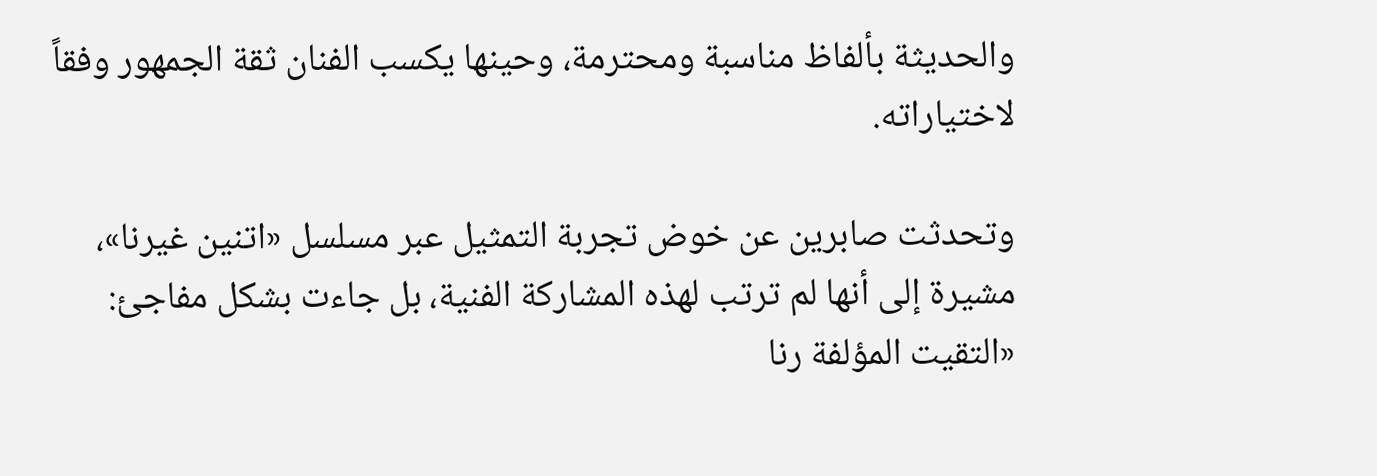والحديثة بألفاظ مناسبة ومحترمة، وحينها يكسب الفنان ثقة الجمهور وفقاً لاختياراته.

وتحدثت صابرين عن خوض تجربة التمثيل عبر مسلسل «اتنين غيرنا»، مشيرة إلى أنها لم ترتب لهذه المشاركة الفنية، بل جاءت بشكل مفاجئ: «التقيت المؤلفة رنا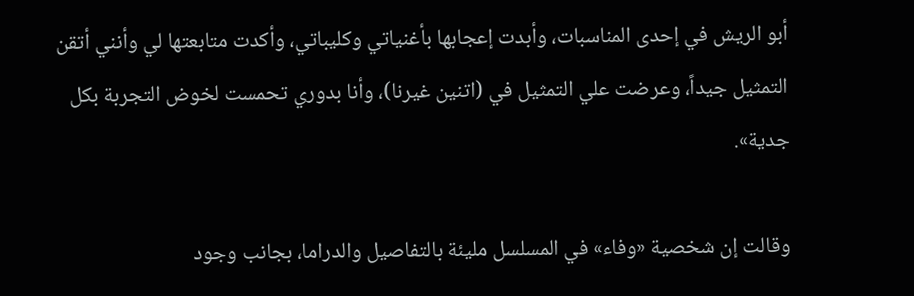أبو الريش في إحدى المناسبات، وأبدت إعجابها بأغنياتي وكليباتي، وأكدت متابعتها لي وأنني أتقن التمثيل جيداً، وعرضت علي التمثيل في (اتنين غيرنا)، وأنا بدوري تحمست لخوض التجربة بكل جدية».

وقالت إن شخصية «وفاء» في المسلسل مليئة بالتفاصيل والدراما، بجانب وجود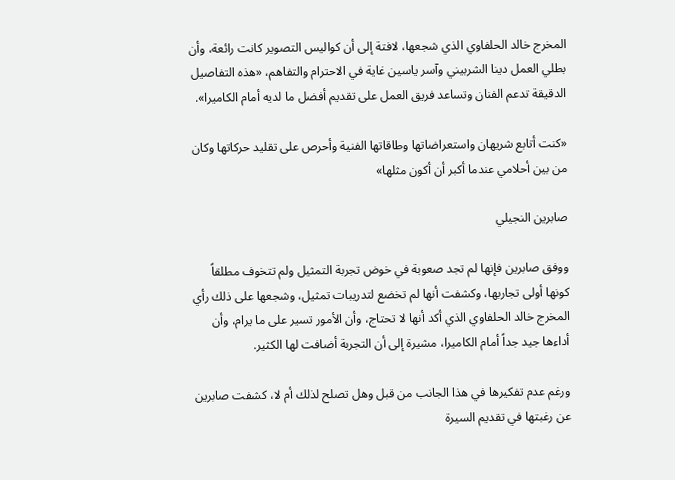المخرج خالد الحلفاوي الذي شجعها، لافتة إلى أن كواليس التصوير كانت رائعة، وأن بطلي العمل دينا الشربيني وآسر ياسين غاية في الاحترام والتفاهم، «هذه التفاصيل الدقيقة تدعم الفنان وتساعد فريق العمل على تقديم أفضل ما لديه أمام الكاميرا».

«كنت أتابع شريهان واستعراضاتها وطاقاتها الفنية وأحرص على تقليد حركاتها وكان من بين أحلامي عندما أكبر أن أكون مثلها»

صابرين النجيلي

ووفق صابرين فإنها لم تجد صعوبة في خوض تجربة التمثيل ولم تتخوف مطلقاً كونها أولى تجاربها، وكشفت أنها لم تخضع لتدريبات تمثيل، وشجعها على ذلك رأي المخرج خالد الحلفاوي الذي أكد أنها لا تحتاج، وأن الأمور تسير على ما يرام، وأن أداءها جيد جداً أمام الكاميرا، مشيرة إلى أن التجربة أضافت لها الكثير.

ورغم عدم تفكيرها في هذا الجانب من قبل وهل تصلح لذلك أم لا، كشفت صابرين عن رغبتها في تقديم السيرة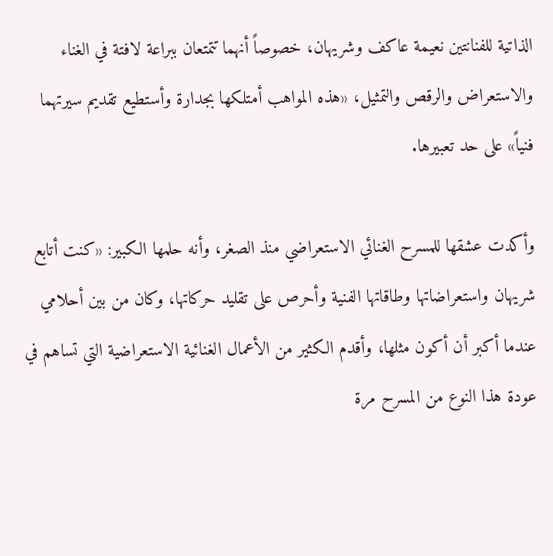الذاتية للفنانتين نعيمة عاكف وشريهان، خصوصاً أنهما تتمتعان ببراعة لافتة في الغناء والاستعراض والرقص والتمثيل، «هذه المواهب أمتلكها بجدارة وأستطيع تقديم سيرتهما فنياً» على حد تعبيرها.

وأكدت عشقها للمسرح الغنائي الاستعراضي منذ الصغر، وأنه حلمها الكبير: «كنت أتابع شريهان واستعراضاتها وطاقاتها الفنية وأحرص على تقليد حركاتها، وكان من بين أحلامي عندما أكبر أن أكون مثلها، وأقدم الكثير من الأعمال الغنائية الاستعراضية التي تساهم في عودة هذا النوع من المسرح مرة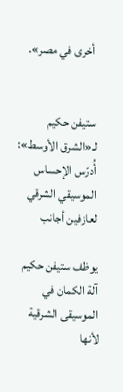أخرى في مصر».


ستيفن حكيم لـ«الشرق الأوسط»: أُدرّس الإحساس الموسيقي الشرقي لعازفين أجانب

يوظف ستيفن حكيم آلة الكمان في الموسيقى الشرقية لأنها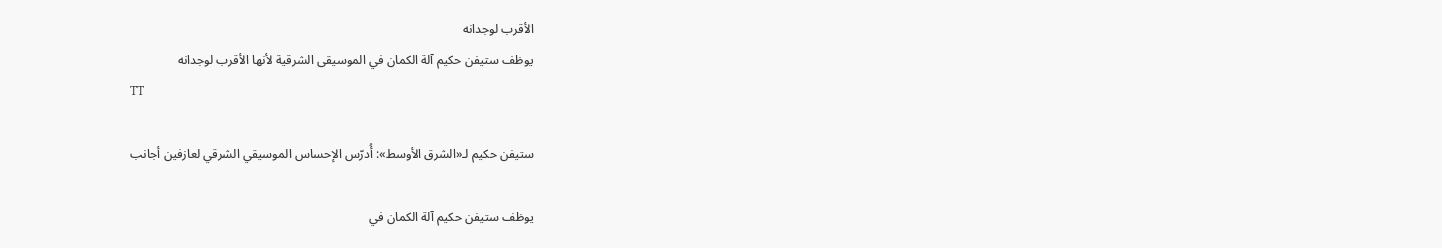الأقرب لوجدانه
يوظف ستيفن حكيم آلة الكمان في الموسيقى الشرقية لأنها الأقرب لوجدانه
TT

ستيفن حكيم لـ«الشرق الأوسط»: أُدرّس الإحساس الموسيقي الشرقي لعازفين أجانب

يوظف ستيفن حكيم آلة الكمان في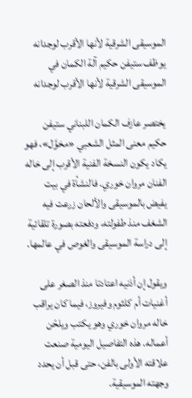الموسيقى الشرقية لأنها الأقرب لوجدانه
يوظف ستيفن حكيم آلة الكمان في الموسيقى الشرقية لأنها الأقرب لوجدانه

يختصر عازف الكمان اللبناني ستيفن حكيم معنى المثل الشعبي «مخوَّل»، فهو يكاد يكون النسخة الفنية الأقرب إلى خاله الفنان مروان خوري. فالنشأة في بيت يفيض بالموسيقى والألحان زرعت فيه الشغف منذ طفولته، ودفعته بصورة تلقائية إلى دراسة الموسيقى والغوص في عالمها.

ويقول إن أذنيه اعتادتا منذ الصغر على أغنيات أم كلثوم وفيروز، فيما كان يراقب خاله مروان خوري وهو يكتب ويلحّن أعماله. هذه التفاصيل اليومية صنعت علاقته الأولى بالفن، حتى قبل أن يحدد وجهته الموسيقية.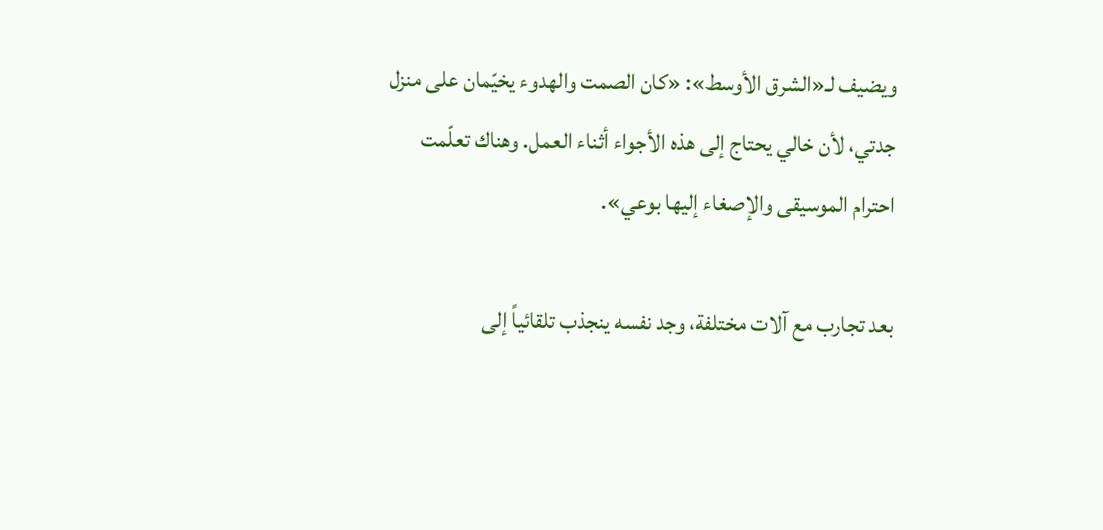ويضيف لـ«الشرق الأوسط»: «كان الصمت والهدوء يخيّمان على منزل جدتي، لأن خالي يحتاج إلى هذه الأجواء أثناء العمل. وهناك تعلّمت احترام الموسيقى والإصغاء إليها بوعي».

بعد تجارب مع آلات مختلفة، وجد نفسه ينجذب تلقائياً إلى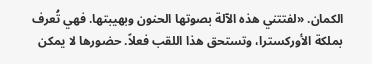الكمان. «لفتتني هذه الآلة بصوتها الحنون وبهيبتها. فهي تُعرف بملكة الأوركسترا، وتستحق هذا اللقب فعلاً. حضورها لا يمكن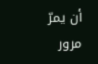أن يمرّ مرور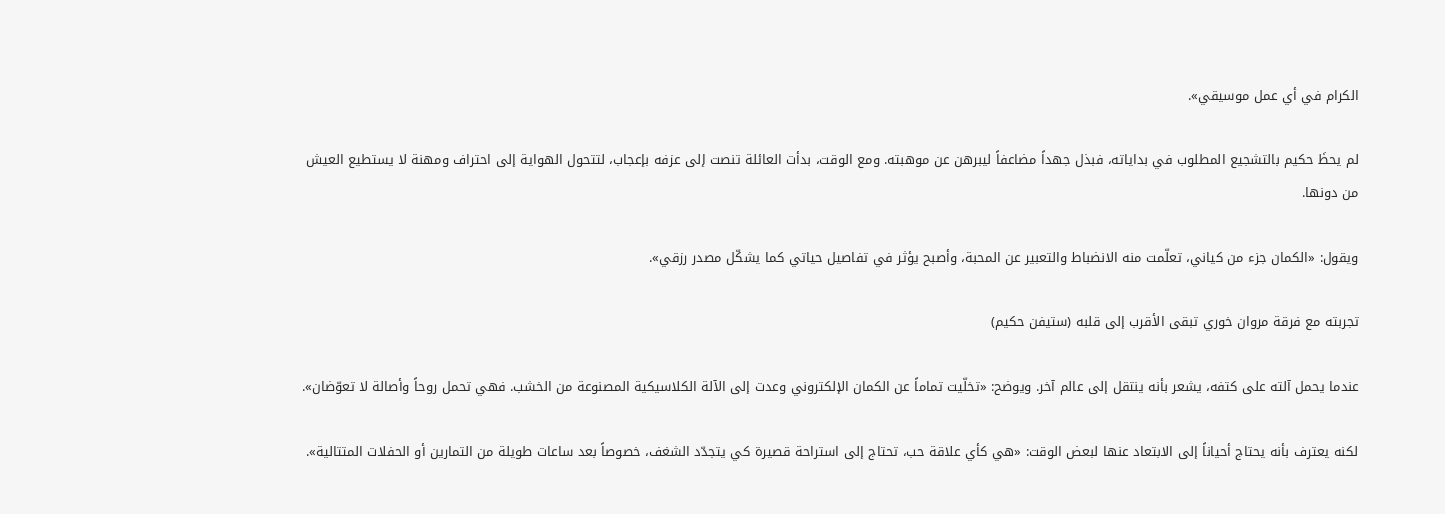الكرام في أي عمل موسيقي».

لم يحظَ حكيم بالتشجيع المطلوب في بداياته، فبذل جهداً مضاعفاً ليبرهن عن موهبته. ومع الوقت، بدأت العائلة تنصت إلى عزفه بإعجاب، لتتحول الهواية إلى احتراف ومهنة لا يستطيع العيش من دونها.

ويقول: «الكمان جزء من كياني، تعلّمت منه الانضباط والتعبير عن المحبة، وأصبح يؤثر في تفاصيل حياتي كما يشكّل مصدر رزقي».

تجربته مع فرقة مروان خوري تبقى الأقرب إلى قلبه (ستيفن حكيم)

عندما يحمل آلته على كتفه، يشعر بأنه ينتقل إلى عالم آخر. ويوضح: «تخلّيت تماماً عن الكمان الإلكتروني وعدت إلى الآلة الكلاسيكية المصنوعة من الخشب. فهي تحمل روحاً وأصالة لا تعوّضان».

لكنه يعترف بأنه يحتاج أحياناً إلى الابتعاد عنها لبعض الوقت: «هي كأي علاقة حب، تحتاج إلى استراحة قصيرة كي يتجدّد الشغف، خصوصاً بعد ساعات طويلة من التمارين أو الحفلات المتتالية».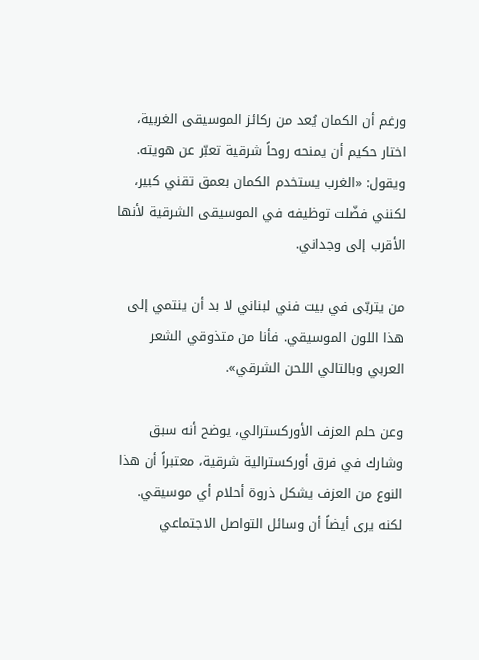ورغم أن الكمان يُعد من ركائز الموسيقى الغربية، اختار حكيم أن يمنحه روحاً شرقية تعبّر عن هويته. ويقول: «الغرب يستخدم الكمان بعمق تقني كبير، لكنني فضّلت توظيفه في الموسيقى الشرقية لأنها الأقرب إلى وجداني.

من يتربّى في بيت فني لبناني لا بد أن ينتمي إلى هذا اللون الموسيقي. فأنا من متذوقي الشعر العربي وبالتالي اللحن الشرقي».

وعن حلم العزف الأوركسترالي، يوضح أنه سبق وشارك في فرق أوركسترالية شرقية، معتبراً أن هذا النوع من العزف يشكل ذروة أحلام أي موسيقي. لكنه يرى أيضاً أن وسائل التواصل الاجتماعي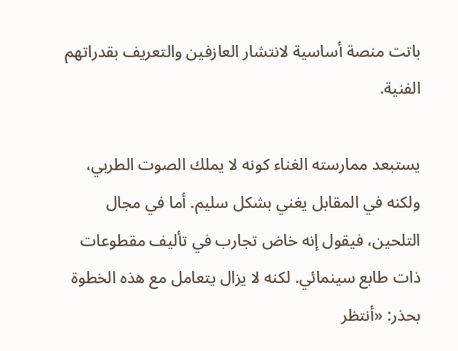باتت منصة أساسية لانتشار العازفين والتعريف بقدراتهم الفنية.

يستبعد ممارسته الغناء كونه لا يملك الصوت الطربي، ولكنه في المقابل يغني بشكل سليم. أما في مجال التلحين، فيقول إنه خاض تجارب في تأليف مقطوعات ذات طابع سينمائي. لكنه لا يزال يتعامل مع هذه الخطوة بحذر: «أنتظر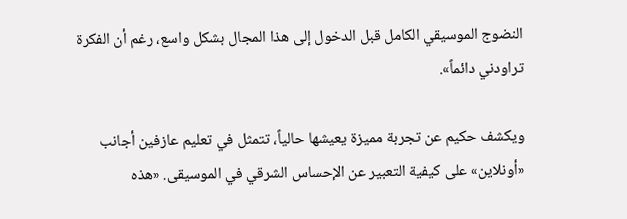النضوج الموسيقي الكامل قبل الدخول إلى هذا المجال بشكل واسع، رغم أن الفكرة تراودني دائماً».

ويكشف حكيم عن تجربة مميزة يعيشها حالياً، تتمثل في تعليم عازفين أجانب «أونلاين» على كيفية التعبير عن الإحساس الشرقي في الموسيقى. «هذه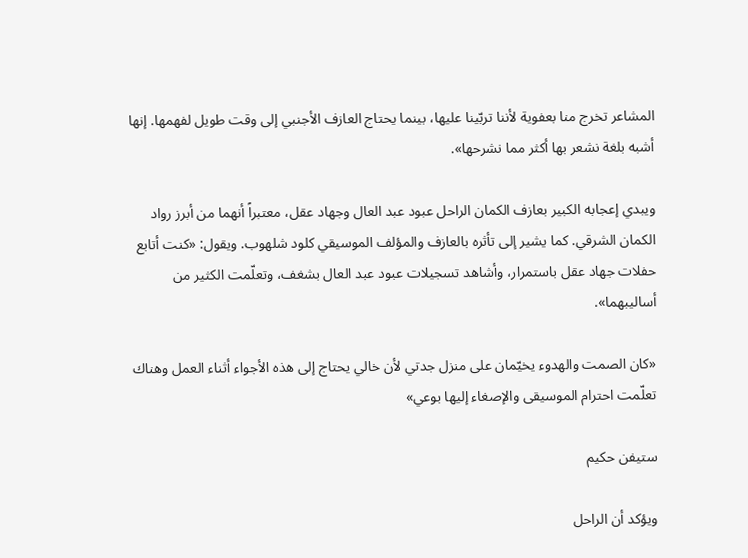المشاعر تخرج منا بعفوية لأننا تربّينا عليها، بينما يحتاج العازف الأجنبي إلى وقت طويل لفهمها. إنها أشبه بلغة نشعر بها أكثر مما نشرحها».

ويبدي إعجابه الكبير بعازف الكمان الراحل عبود عبد العال وجهاد عقل، معتبراً أنهما من أبرز رواد الكمان الشرقي. كما يشير إلى تأثره بالعازف والمؤلف الموسيقي كلود شلهوب. ويقول: «كنت أتابع حفلات جهاد عقل باستمرار، وأشاهد تسجيلات عبود عبد العال بشغف، وتعلّمت الكثير من أساليبهما».

«كان الصمت والهدوء يخيّمان على منزل جدتي لأن خالي يحتاج إلى هذه الأجواء أثناء العمل وهناك تعلّمت احترام الموسيقى والإصغاء إليها بوعي»

ستيفن حكيم

ويؤكد أن الراحل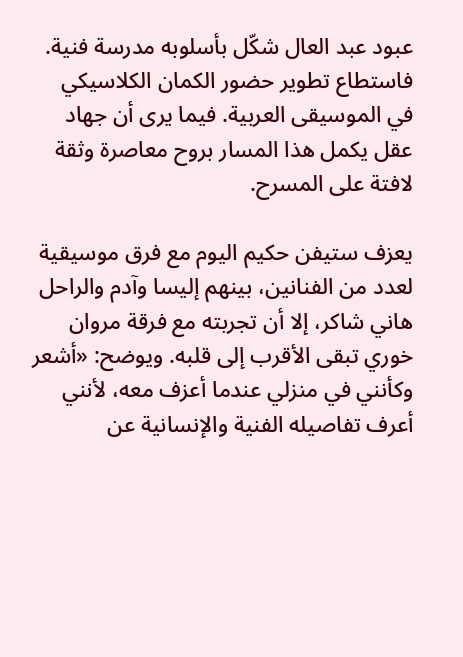عبود عبد العال شكّل بأسلوبه مدرسة فنية. فاستطاع تطوير حضور الكمان الكلاسيكي في الموسيقى العربية. فيما يرى أن جهاد عقل يكمل هذا المسار بروح معاصرة وثقة لافتة على المسرح.

يعزف ستيفن حكيم اليوم مع فرق موسيقية لعدد من الفنانين، بينهم إليسا وآدم والراحل هاني شاكر، إلا أن تجربته مع فرقة مروان خوري تبقى الأقرب إلى قلبه. ويوضح: «أشعر وكأنني في منزلي عندما أعزف معه، لأنني أعرف تفاصيله الفنية والإنسانية عن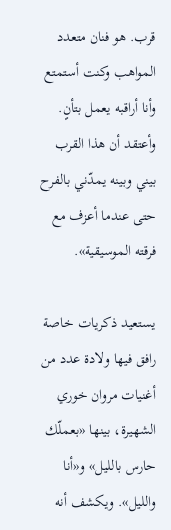قرب. هو فنان متعدد المواهب وكنت أستمتع وأنا أراقبه يعمل بتأنٍ. وأعتقد أن هذا القرب بيني وبينه يمدّني بالفرح حتى عندما أعزف مع فرقته الموسيقية».

يستعيد ذكريات خاصة رافق فيها ولادة عدد من أغنيات مروان خوري الشهيرة، بينها «بعملّك حارس بالليل» و«أنا والليل». ويكشف أنه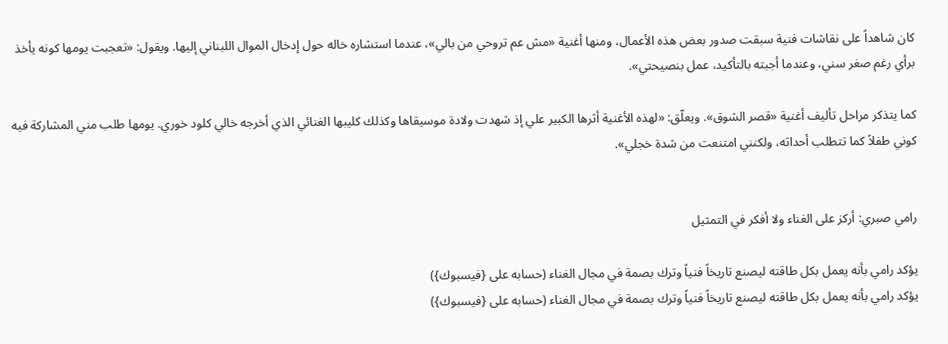كان شاهداً على نقاشات فنية سبقت صدور بعض هذه الأعمال، ومنها أغنية «مش عم تروحي من بالي»، عندما استشاره خاله حول إدخال الموال اللبناني إليها. ويقول: «تعجبت يومها كونه يأخذ برأي رغم صغر سني، وعندما أجبته بالتأكيد، عمل بنصيحتي».

كما يتذكر مراحل تأليف أغنية «قصر الشوق». ويعلّق: «لهذه الأغنية أثرها الكبير علي إذ شهدت ولادة موسيقاها وكذلك كليبها الغنائي الذي أخرجه خالي كلود خوري. يومها طلب مني المشاركة فيه كوني طفلاً كما تتطلب أحداثه، ولكنني امتنعت من شدة خجلي».


رامي صبري: أركز على الغناء ولا أفكر في التمثيل

يؤكد رامي بأنه يعمل بكل طاقته ليصنع تاريخاً فنياً وترك بصمة في مجال الغناء (حسابه على {فيسبوك})
يؤكد رامي بأنه يعمل بكل طاقته ليصنع تاريخاً فنياً وترك بصمة في مجال الغناء (حسابه على {فيسبوك})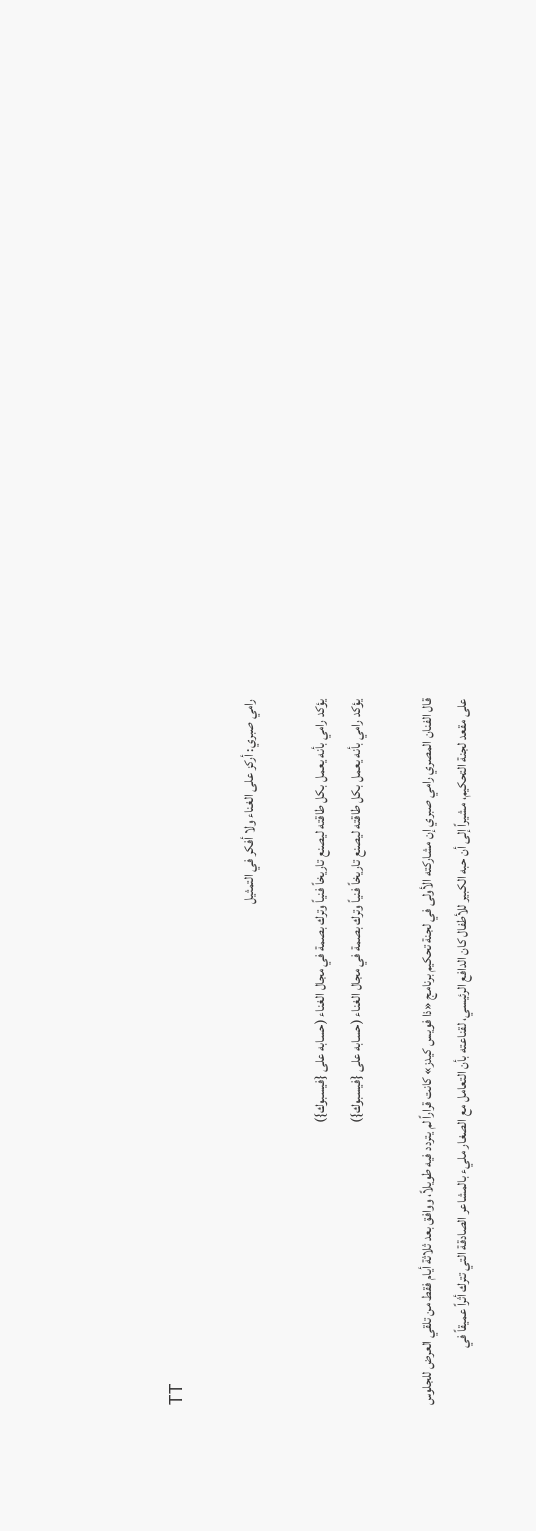TT

رامي صبري: أركز على الغناء ولا أفكر في التمثيل

يؤكد رامي بأنه يعمل بكل طاقته ليصنع تاريخاً فنياً وترك بصمة في مجال الغناء (حسابه على {فيسبوك})
يؤكد رامي بأنه يعمل بكل طاقته ليصنع تاريخاً فنياً وترك بصمة في مجال الغناء (حسابه على {فيسبوك})

قال الفنان المصري رامي صبري إن مشاركته الأولى في لجنة تحكيم برنامج «ذا فويس كيدز» كانت قراراً لم يتردد فيه طويلاً، ووافق بعد ثلاثة أيام فقط من تلقي العرض للجلوس على مقعد لجنة التحكيم، مشيراً إلى أن حبه الكبير للأطفال كان الدافع الرئيسي، لقناعته بأن التعامل مع الصغار مليء بالمشاعر الصادقة التي تترك أثراً عميقاً في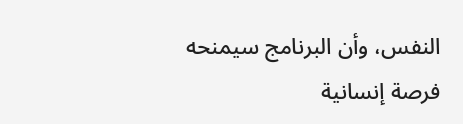النفس، وأن البرنامج سيمنحه فرصة إنسانية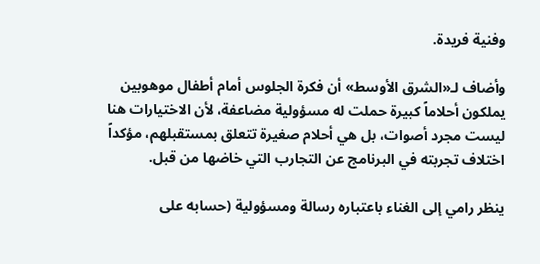وفنية فريدة.

وأضاف لـ«الشرق الأوسط» أن فكرة الجلوس أمام أطفال موهوبين يملكون أحلاماً كبيرة حملت له مسؤولية مضاعفة، لأن الاختيارات هنا ليست مجرد أصوات، بل هي أحلام صغيرة تتعلق بمستقبلهم، مؤكداً اختلاف تجربته في البرنامج عن التجارب التي خاضها من قبل.

ينظر رامي إلى الغناء باعتباره رسالة ومسؤولية (حسابه على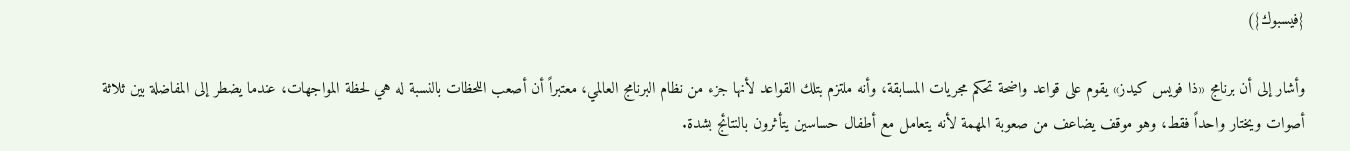{فيسبوك})

وأشار إلى أن برنامج «ذا فويس كيدز» يقوم على قواعد واضحة تحكم مجريات المسابقة، وأنه ملتزم بتلك القواعد لأنها جزء من نظام البرنامج العالمي، معتبراً أن أصعب اللحظات بالنسبة له هي لحظة المواجهات، عندما يضطر إلى المفاضلة بين ثلاثة أصوات ويختار واحداً فقط، وهو موقف يضاعف من صعوبة المهمة لأنه يتعامل مع أطفال حساسين يتأثرون بالنتائج بشدة.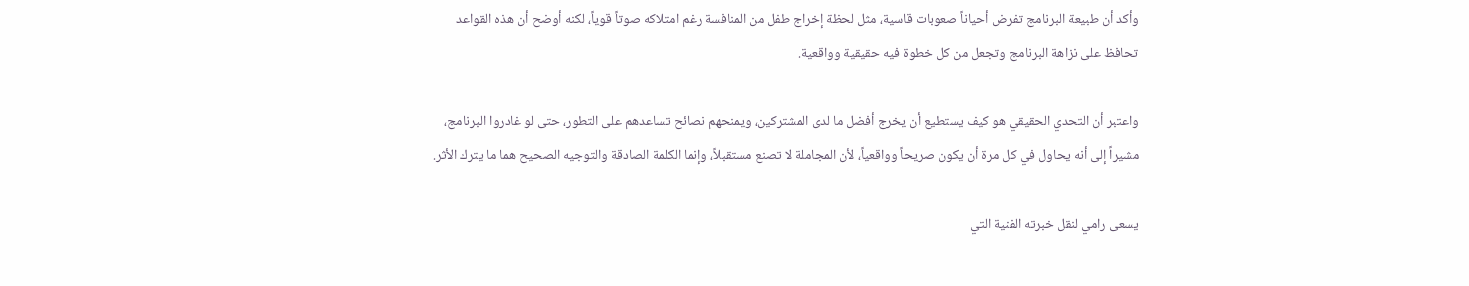وأكد أن طبيعة البرنامج تفرض أحياناً صعوبات قاسية، مثل لحظة إخراج طفل من المنافسة رغم امتلاكه صوتاً قوياً، لكنه أوضح أن هذه القواعد تحافظ على نزاهة البرنامج وتجعل من كل خطوة فيه حقيقية وواقعية.

واعتبر أن التحدي الحقيقي هو كيف يستطيع أن يخرج أفضل ما لدى المشتركين، ويمنحهم نصائح تساعدهم على التطور، حتى لو غادروا البرنامج، مشيراً إلى أنه يحاول في كل مرة أن يكون صريحاً وواقعياً، لأن المجاملة لا تصنع مستقبلاً، وإنما الكلمة الصادقة والتوجيه الصحيح هما ما يترك الأثر.

يسعى رامي لنقل خبرته الفنية التي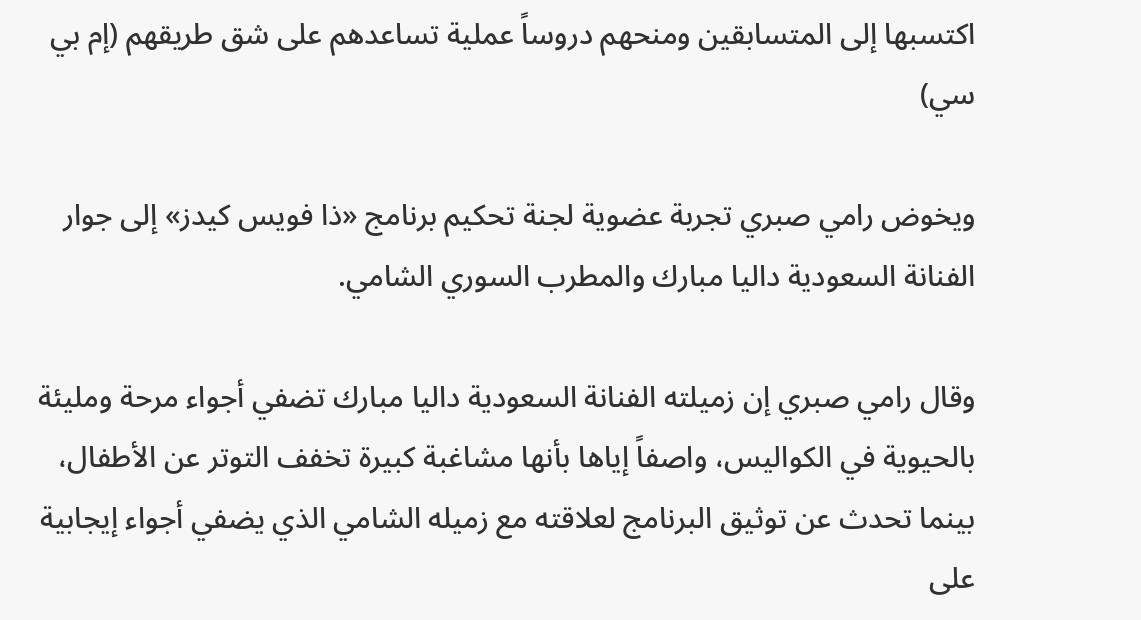اكتسبها إلى المتسابقين ومنحهم دروساً عملية تساعدهم على شق طريقهم (إم بي سي)

ويخوض رامي صبري تجربة عضوية لجنة تحكيم برنامج «ذا فويس كيدز» إلى جوار الفنانة السعودية داليا مبارك والمطرب السوري الشامي.

وقال رامي صبري إن زميلته الفنانة السعودية داليا مبارك تضفي أجواء مرحة ومليئة بالحيوية في الكواليس، واصفاً إياها بأنها مشاغبة كبيرة تخفف التوتر عن الأطفال، بينما تحدث عن توثيق البرنامج لعلاقته مع زميله الشامي الذي يضفي أجواء إيجابية على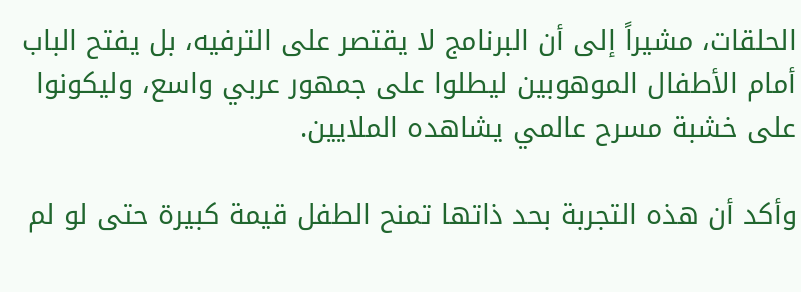الحلقات، مشيراً إلى أن البرنامج لا يقتصر على الترفيه، بل يفتح الباب أمام الأطفال الموهوبين ليطلوا على جمهور عربي واسع، وليكونوا على خشبة مسرح عالمي يشاهده الملايين.

وأكد أن هذه التجربة بحد ذاتها تمنح الطفل قيمة كبيرة حتى لو لم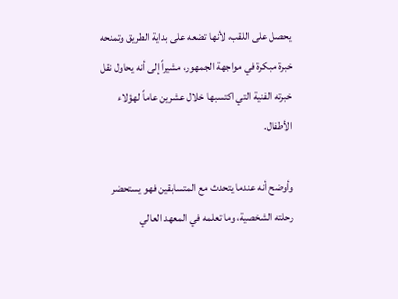يحصل على اللقب، لأنها تضعه على بداية الطريق وتمنحه خبرة مبكرة في مواجهة الجمهور، مشيراً إلى أنه يحاول نقل خبرته الفنية التي اكتسبها خلال عشرين عاماً لهؤلاء الأطفال.

وأوضح أنه عندما يتحدث مع المتسابقين فهو يستحضر رحلته الشخصية، وما تعلمه في المعهد العالي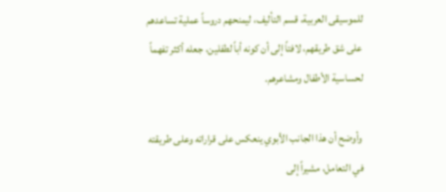للموسيقى العربية، قسم التأليف، ليمنحهم دروساً عملية تساعدهم على شق طريقهم، لافتاً إلى أن كونه أباً لطفلين، جعله أكثر تفهماً لحساسية الأطفال ومشاعرهم.

وأوضح أن هذا الجانب الأبوي ينعكس على قراراته وعلى طريقته في التعامل، مشيراً إلى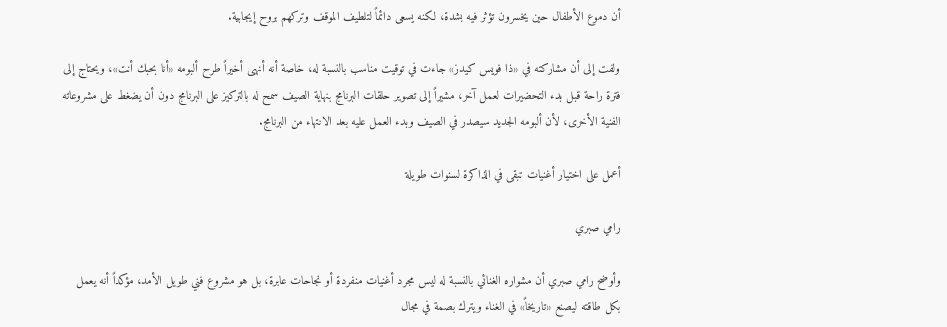أن دموع الأطفال حين يخسرون تؤثر فيه بشدة، لكنه يسعى دائماً لتلطيف الموقف وتركهم بروح إيجابية.

ولفت إلى أن مشاركته في «ذا فويس كيدز» جاءت في توقيت مناسب بالنسبة له، خاصة أنه أنهى أخيراً طرح ألبومه «أنا بحبك أنت»، ويحتاج إلى فترة راحة قبل بدء التحضيرات لعمل آخر، مشيراً إلى تصوير حلقات البرنامج بنهاية الصيف سمح له بالتركيز على البرنامج دون أن يضغط على مشروعاته الفنية الأخرى، لأن ألبومه الجديد سيصدر في الصيف وبدء العمل عليه بعد الانتهاء من البرنامج.

أعمل على اختيار أغنيات تبقى في الذاكرة لسنوات طويلة

رامي صبري

وأوضح رامي صبري أن مشواره الغنائي بالنسبة له ليس مجرد أغنيات منفردة أو نجاحات عابرة، بل هو مشروع فني طويل الأمد، مؤكداً أنه يعمل بكل طاقته ليصنع «تاريخاً» في الغناء ويترك بصمة في مجال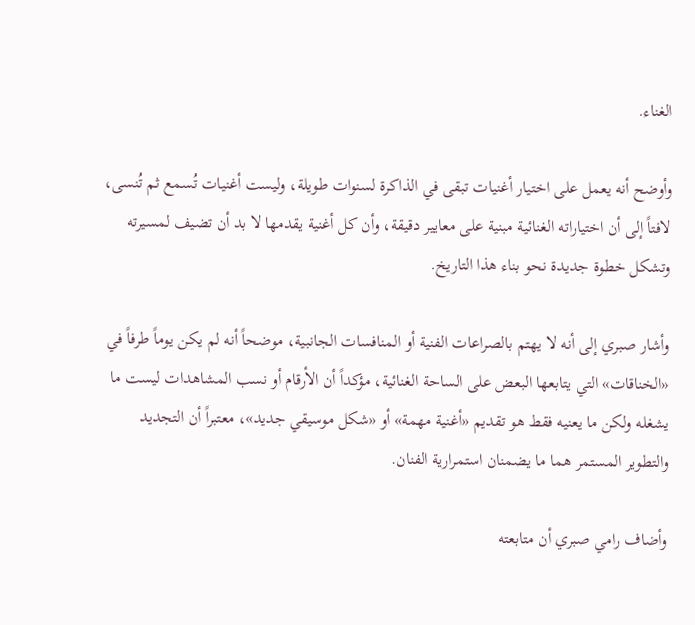الغناء.

وأوضح أنه يعمل على اختيار أغنيات تبقى في الذاكرة لسنوات طويلة، وليست أغنيات تُسمع ثم تُنسى، لافتاً إلى أن اختياراته الغنائية مبنية على معايير دقيقة، وأن كل أغنية يقدمها لا بد أن تضيف لمسيرته وتشكل خطوة جديدة نحو بناء هذا التاريخ.

وأشار صبري إلى أنه لا يهتم بالصراعات الفنية أو المنافسات الجانبية، موضحاً أنه لم يكن يوماً طرفاً في «الخناقات» التي يتابعها البعض على الساحة الغنائية، مؤكداً أن الأرقام أو نسب المشاهدات ليست ما يشغله ولكن ما يعنيه فقط هو تقديم «أغنية مهمة» أو «شكل موسيقي جديد»، معتبراً أن التجديد والتطوير المستمر هما ما يضمنان استمرارية الفنان.

وأضاف رامي صبري أن متابعته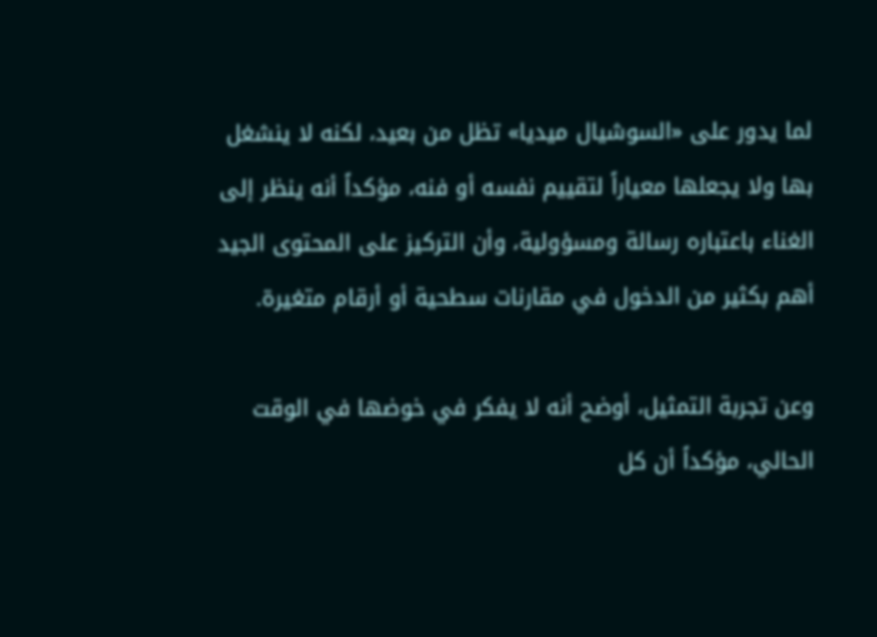لما يدور على «السوشيال ميديا» تظل من بعيد، لكنه لا ينشغل بها ولا يجعلها معياراً لتقييم نفسه أو فنه، مؤكداً أنه ينظر إلى الغناء باعتباره رسالة ومسؤولية، وأن التركيز على المحتوى الجيد أهم بكثير من الدخول في مقارنات سطحية أو أرقام متغيرة.

وعن تجربة التمثيل، أوضح أنه لا يفكر في خوضها في الوقت الحالي، مؤكداً أن كل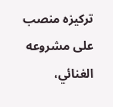تركيزه منصب على مشروعه الغنائي،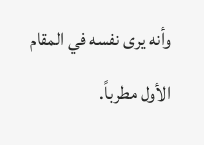وأنه يرى نفسه في المقام الأول مطرباً.